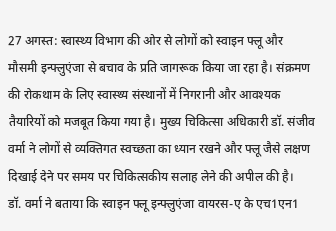27 अगस्त: स्वास्थ्य विभाग की ओर से लोगों को स्वाइन फ्लू और मौसमी इन्फ्लुएंजा से बचाव के प्रति जागरूक किया जा रहा है। संक्रमण की रोकथाम के लिए स्वास्थ्य संस्थानों में निगरानी और आवश्यक तैयारियों को मजबूत किया गया है। मुख्य चिकित्सा अधिकारी डॉ. संजीव वर्मा ने लोगों से व्यक्तिगत स्वच्छता का ध्यान रखने और फ्लू जैसे लक्षण दिखाई देने पर समय पर चिकित्सकीय सलाह लेने की अपील की है।
डॉ. वर्मा ने बताया कि स्वाइन फ्लू इन्फ्लुएंजा वायरस-ए के एच1एन1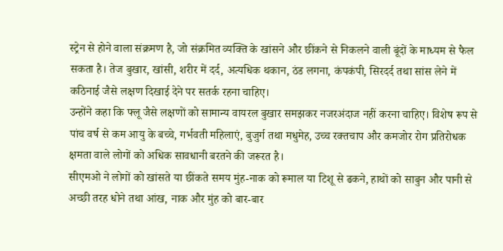स्ट्रेन से होने वाला संक्रमण है, जो संक्रमित व्यक्ति के खांसने और छींकने से निकलने वाली बूंदों के माध्यम से फैल सकता है। तेज बुखार, खांसी, शरीर में दर्द, अत्यधिक थकान, ठंड लगना, कंपकंपी, सिरदर्द तथा सांस लेने में कठिनाई जैसे लक्षण दिखाई देने पर सतर्क रहना चाहिए।
उन्होंने कहा कि फ्लू जैसे लक्षणों को सामान्य वायरल बुखार समझकर नजरअंदाज नहीं करना चाहिए। विशेष रूप से पांच वर्ष से कम आयु के बच्चे, गर्भवती महिलाएं, बुजुर्ग तथा मधुमेह, उच्च रक्तचाप और कमजोर रोग प्रतिरोधक क्षमता वाले लोगों को अधिक सावधानी बरतने की जरूरत है।
सीएमओ ने लोगों को खांसते या छींकते समय मुंह-नाक को रूमाल या टिशू से ढकने, हाथों को साबुन और पानी से अच्छी तरह धोने तथा आंख, नाक और मुंह को बार-बार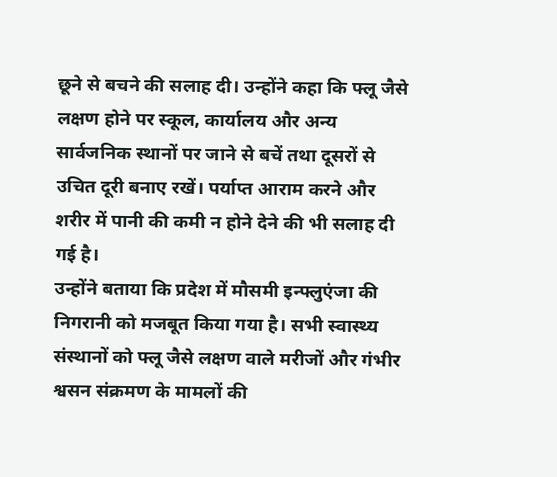छूने से बचने की सलाह दी। उन्होंने कहा कि फ्लू जैसे लक्षण होने पर स्कूल, कार्यालय और अन्य सार्वजनिक स्थानों पर जाने से बचें तथा दूसरों से उचित दूरी बनाए रखें। पर्याप्त आराम करने और शरीर में पानी की कमी न होने देने की भी सलाह दी गई है।
उन्होंने बताया कि प्रदेश में मौसमी इन्फ्लुएंजा की निगरानी को मजबूत किया गया है। सभी स्वास्थ्य संस्थानों को फ्लू जैसे लक्षण वाले मरीजों और गंभीर श्वसन संक्रमण के मामलों की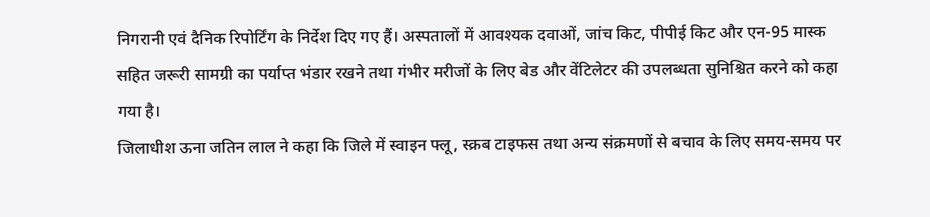निगरानी एवं दैनिक रिपोर्टिंग के निर्देश दिए गए हैं। अस्पतालों में आवश्यक दवाओं, जांच किट, पीपीई किट और एन-95 मास्क सहित जरूरी सामग्री का पर्याप्त भंडार रखने तथा गंभीर मरीजों के लिए बेड और वेंटिलेटर की उपलब्धता सुनिश्चित करने को कहा गया है।
जिलाधीश ऊना जतिन लाल ने कहा कि जिले में स्वाइन फ्लू, स्क्रब टाइफस तथा अन्य संक्रमणों से बचाव के लिए समय-समय पर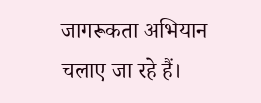जागरूकता अभियान चलाए जा रहे हैं।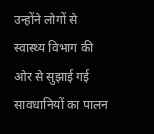उन्होंने लोगों से स्वास्थ्य विभाग की ओर से सुझाई गई सावधानियों का पालन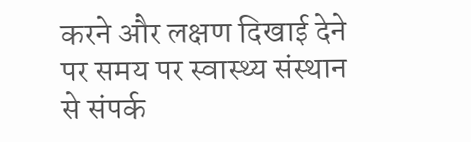करने और लक्षण दिखाई देने पर समय पर स्वास्थ्य संस्थान से संपर्क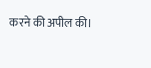करने की अपील की।